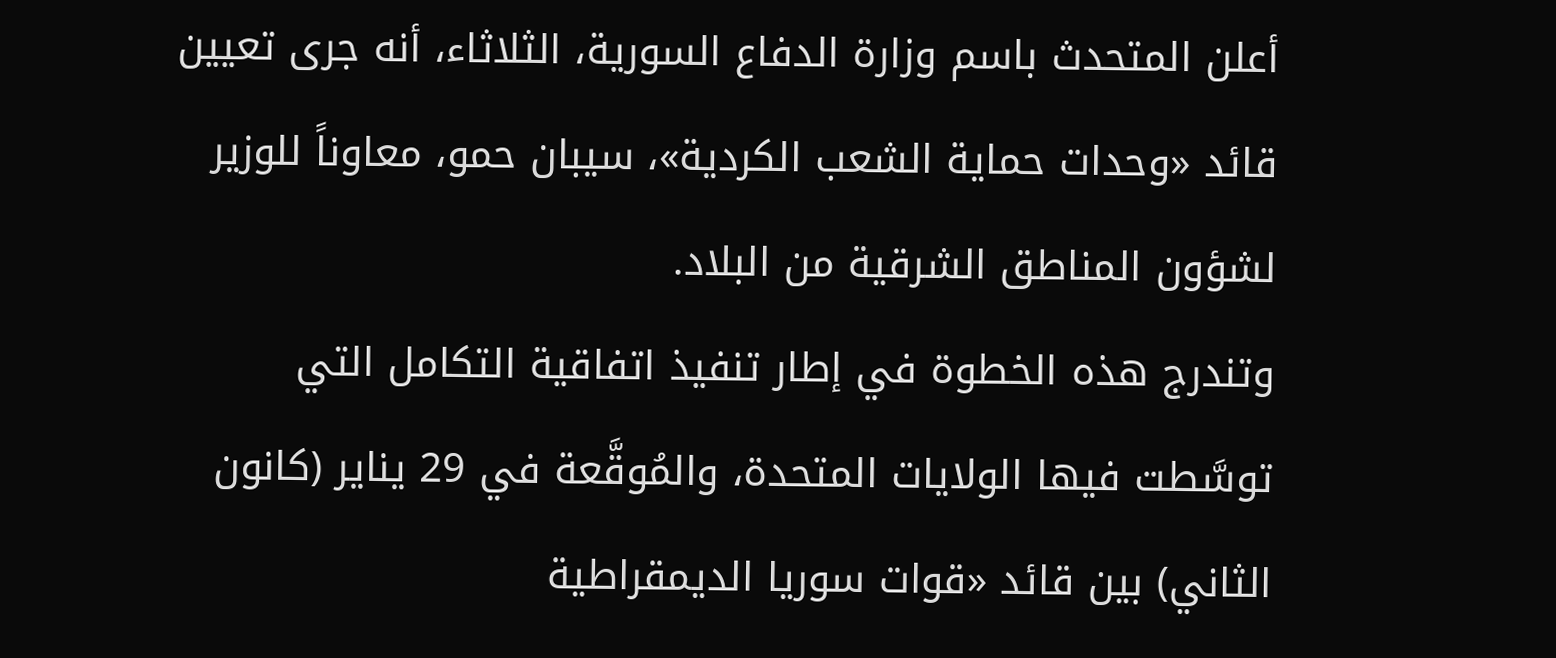أعلن المتحدث باسم وزارة الدفاع السورية، الثلاثاء، أنه جرى تعيين قائد «وحدات حماية الشعب الكردية»، سيبان حمو، معاوناً للوزير لشؤون المناطق الشرقية من البلاد.
وتندرج هذه الخطوة في إطار تنفيذ اتفاقية التكامل التي توسَّطت فيها الولايات المتحدة، والمُوقَّعة في 29 يناير (كانون الثاني) بين قائد «قوات سوريا الديمقراطية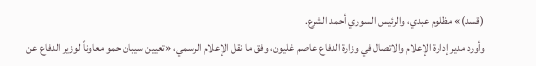(قسد)» مظلوم عبدي، والرئيس السوري أحمد الشرع.
وأورد مدير إدارة الإعلام والاتصال في وزارة الدفاع عاصم غليون، وفق ما نقل الإعلام الرسمي، «تعيين سيبان حمو معاوناً لوزير الدفاع عن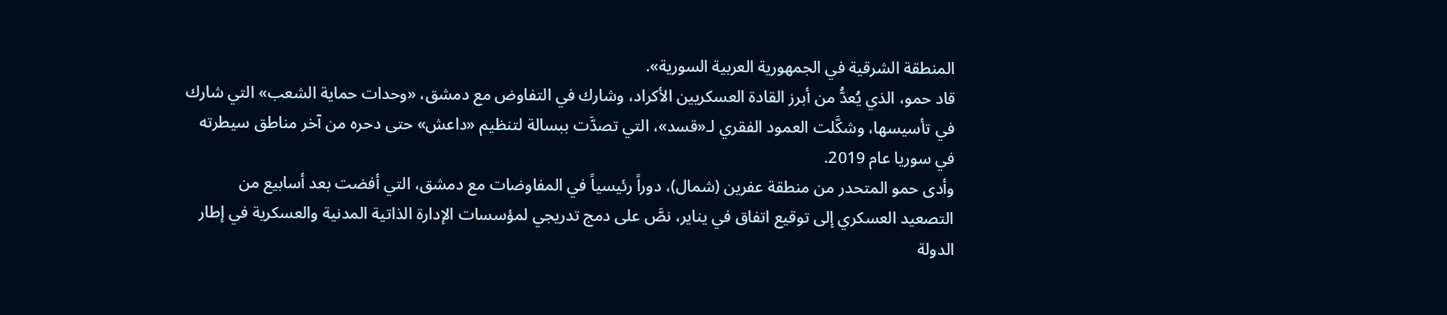المنطقة الشرقية في الجمهورية العربية السورية».
قاد حمو، الذي يُعدُّ من أبرز القادة العسكريين الأكراد، وشارك في التفاوض مع دمشق، «وحدات حماية الشعب» التي شارك في تأسيسها، وشكَّلت العمود الفقري لـ«قسد»، التي تصدَّت ببسالة لتنظيم «داعش» حتى دحره من آخر مناطق سيطرته في سوريا عام 2019.
وأدى حمو المتحدر من منطقة عفرين (شمال)، دوراً رئيسياً في المفاوضات مع دمشق، التي أفضت بعد أسابيع من التصعيد العسكري إلى توقيع اتفاق في يناير، نصَّ على دمج تدريجي لمؤسسات الإدارة الذاتية المدنية والعسكرية في إطار الدولة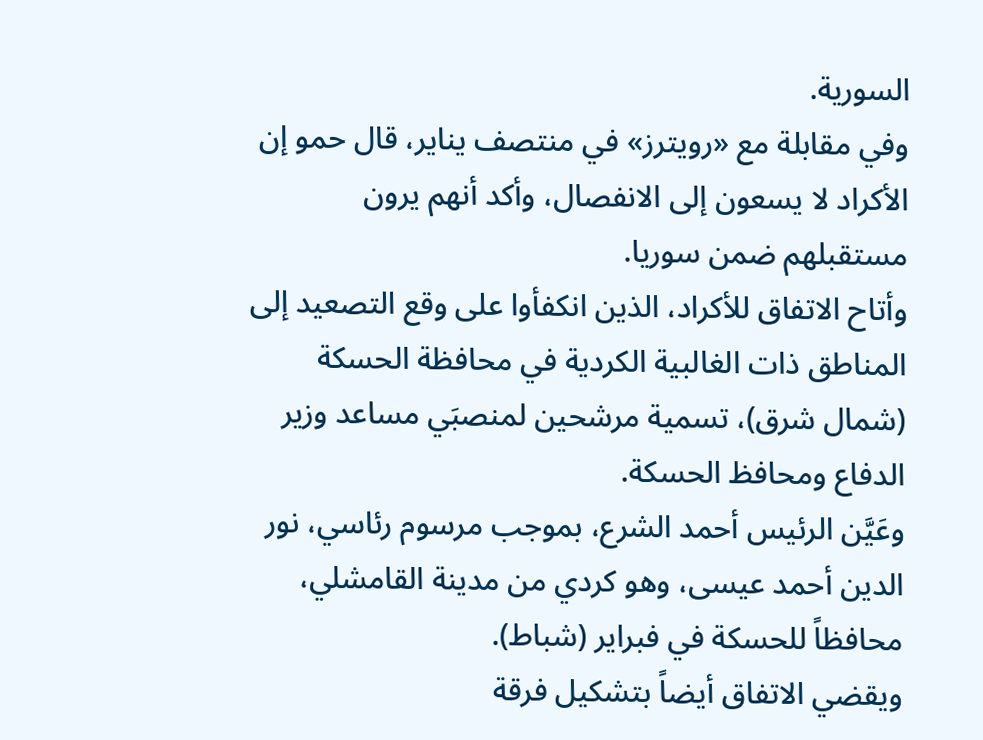السورية.
وفي مقابلة مع «رويترز» في منتصف يناير، قال حمو إن الأكراد لا يسعون إلى الانفصال، وأكد أنهم يرون مستقبلهم ضمن سوريا.
وأتاح الاتفاق للأكراد، الذين انكفأوا على وقع التصعيد إلى المناطق ذات الغالبية الكردية في محافظة الحسكة (شمال شرق)، تسمية مرشحين لمنصبَي مساعد وزير الدفاع ومحافظ الحسكة.
وعَيَّن الرئيس أحمد الشرع، بموجب مرسوم رئاسي، نور الدين أحمد عيسى، وهو كردي من مدينة القامشلي، محافظاً للحسكة في فبراير (شباط).
ويقضي الاتفاق أيضاً بتشكيل فرقة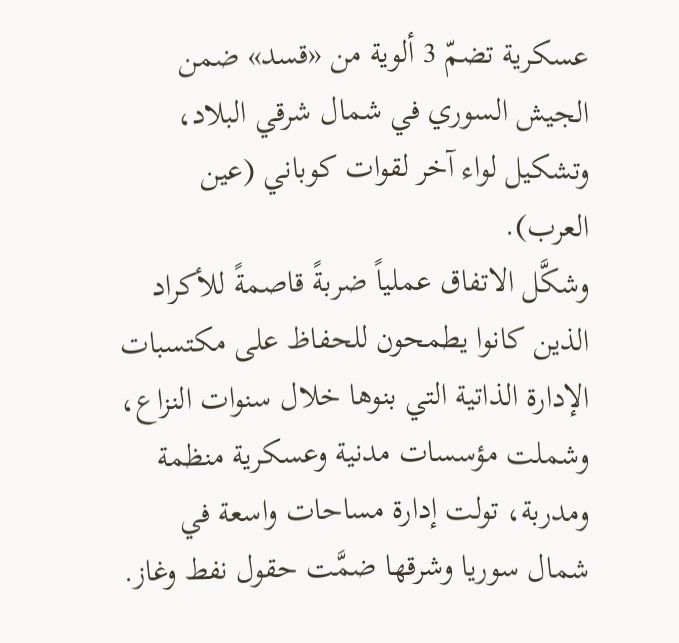عسكرية تضمّ 3 ألوية من «قسد» ضمن الجيش السوري في شمال شرقي البلاد، وتشكيل لواء آخر لقوات كوباني (عين العرب).
وشكَّل الاتفاق عملياً ضربةً قاصمةً للأكراد الذين كانوا يطمحون للحفاظ على مكتسبات الإدارة الذاتية التي بنوها خلال سنوات النزاع، وشملت مؤسسات مدنية وعسكرية منظمة ومدربة، تولت إدارة مساحات واسعة في شمال سوريا وشرقها ضمَّت حقول نفط وغاز.